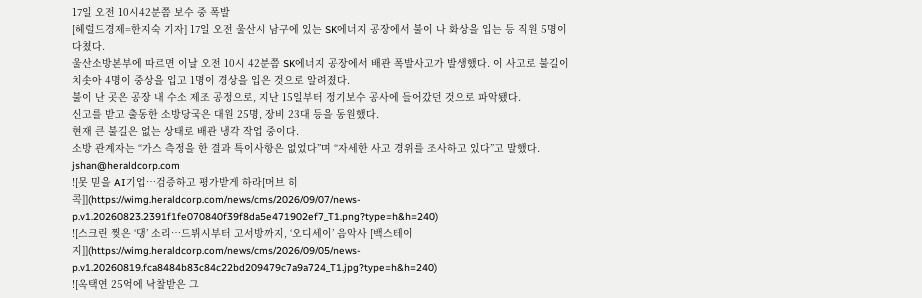17일 오전 10시42분쯤 보수 중 폭발
[헤럴드경제=한지숙 기자] 17일 오전 울산시 남구에 있는 SK에너지 공장에서 불이 나 화상을 입는 등 직원 5명이 다쳤다.
울산소방본부에 따르면 이날 오전 10시 42분쯤 SK에너지 공장에서 배관 폭발사고가 발생했다. 이 사고로 불길이 치솟아 4명이 중상을 입고 1명이 경상을 입은 것으로 알려졌다.
불이 난 곳은 공장 내 수소 제조 공정으로, 지난 15일부터 정기보수 공사에 들어갔던 것으로 파악됐다.
신고를 받고 출동한 소방당국은 대원 25명, 장비 23대 등을 동원했다.
현재 큰 불길은 없는 상태로 배관 냉각 작업 중이다.
소방 관계자는 “가스 측정을 한 결과 특이사항은 없었다”며 “자세한 사고 경위를 조사하고 있다”고 말했다.
jshan@heraldcorp.com
![못 믿을 AI기업…검증하고 평가받게 하라[머브 히콕]](https://wimg.heraldcorp.com/news/cms/2026/09/07/news-p.v1.20260823.2391f1fe070840f39f8da5e471902ef7_T1.png?type=h&h=240)
![스크린 찢은 ‘댕’ 소리…드뷔시부터 고서방까지, ‘오디세이’ 음악사 [백스테이지]](https://wimg.heraldcorp.com/news/cms/2026/09/05/news-p.v1.20260819.fca8484b83c84c22bd209479c7a9a724_T1.jpg?type=h&h=240)
![옥택연 25억에 낙찰받은 그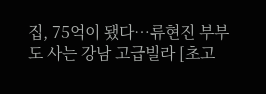집, 75억이 됐다…류현진 부부도 사는 강남 고급빌라 [초고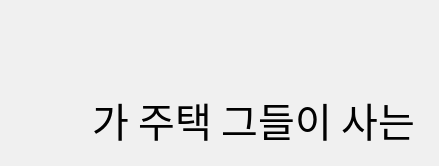가 주택 그들이 사는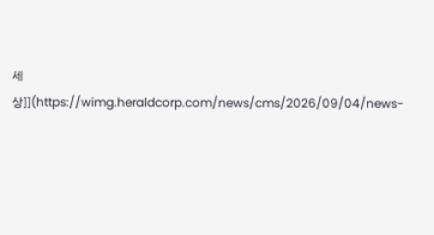세상]](https://wimg.heraldcorp.com/news/cms/2026/09/04/news-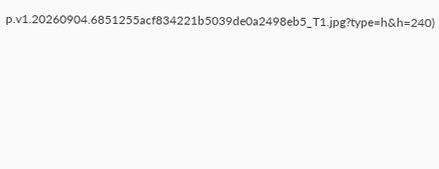p.v1.20260904.6851255acf834221b5039de0a2498eb5_T1.jpg?type=h&h=240)